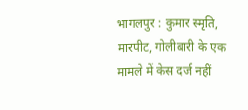भागलपुर : कुमार स्मृति, मारपीट, गोलीबारी के एक मामले में केस दर्ज नहीं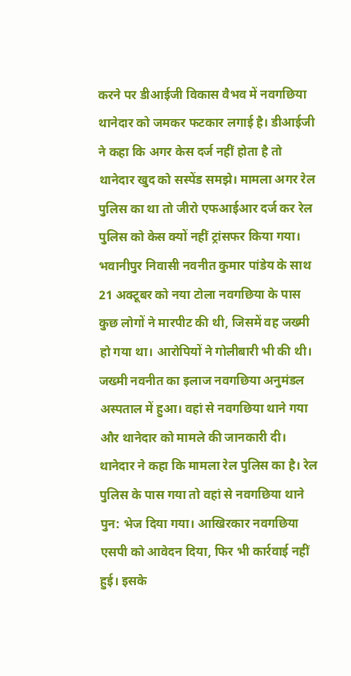करने पर डीआईजी विकास वैभव में नवगछिया थानेदार को जमकर फटकार लगाई है। डीआईजी ने कहा कि अगर केस दर्ज नहीं होता है तो थानेदार खुद को सस्पेंड समझे। मामला अगर रेल पुलिस का था तो जीरो एफआईआर दर्ज कर रेल पुलिस को केस क्यों नहीं ट्रांसफर किया गया।
भवानीपुर निवासी नवनीत कुमार पांडेय के साथ 21 अक्टूबर को नया टोला नवगछिया के पास कुछ लोगों ने मारपीट की थी, जिसमें वह जख्मी हो गया था। आरोपियों ने गोलीबारी भी की थी। जख्मी नवनीत का इलाज नवगछिया अनुमंडल अस्पताल में हुआ। वहां से नवगछिया थाने गया और थानेदार को मामले की जानकारी दी। थानेदार ने कहा कि मामला रेल पुलिस का है। रेल पुलिस के पास गया तो वहां से नवगछिया थाने पुन: भेज दिया गया। आखिरकार नवगछिया एसपी को आवेदन दिया, फिर भी कार्रवाई नहीं हुई। इसके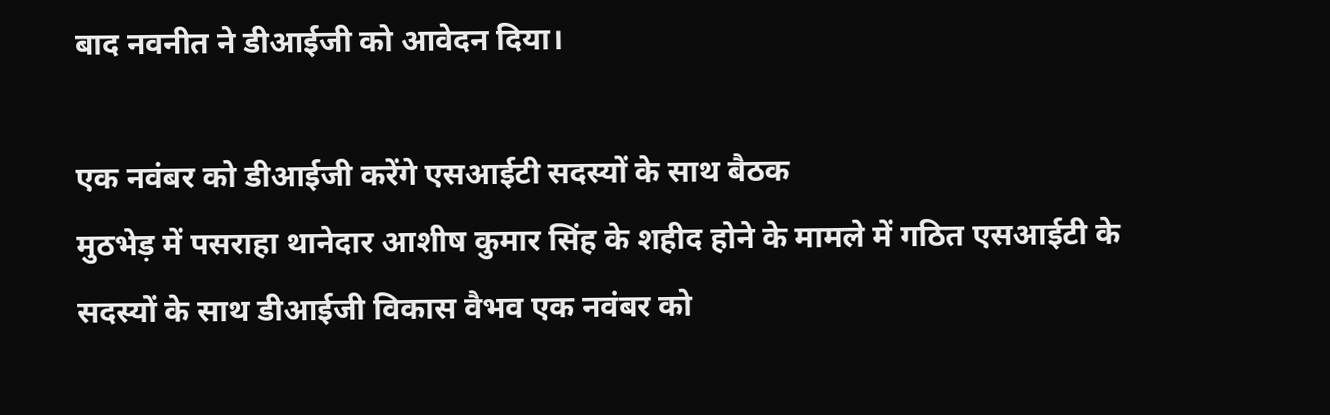बाद नवनीत ने डीआईजी को आवेदन दिया।

एक नवंबर को डीआईजी करेंगे एसआईटी सदस्यों के साथ बैठक
मुठभेड़ में पसराहा थानेदार आशीष कुमार सिंह के शहीद होने के मामले में गठित एसआईटी के सदस्यों के साथ डीआईजी विकास वैभव एक नवंबर को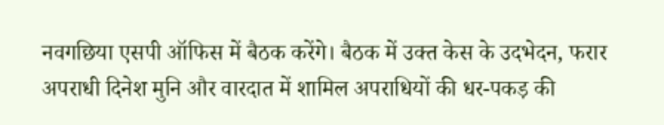नवगछिया एसपी ऑफिस में बैठक करेंगे। बैठक में उक्त केस के उदभेदन, फरार अपराधी दिनेश मुनि और वारदात में शामिल अपराधियों की धर-पकड़ की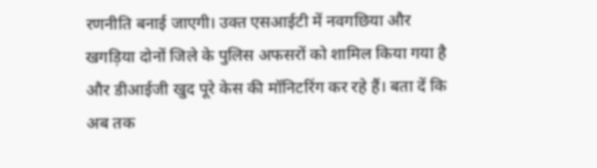रणनीति बनाई जाएगी। उक्त एसआईटी में नवगछिया और खगड़िया दोनों जिले के पुलिस अफसरों को शामिल किया गया है और डीआईजी खुद पूरे केस की मॉनिटरिंग कर रहे हैं। बता दें कि अब तक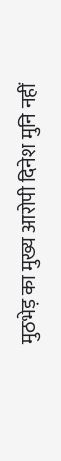मुठभेड़ का मुख्य आरोपी दिनेश मुनि नहीं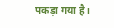पकड़ा गया है।